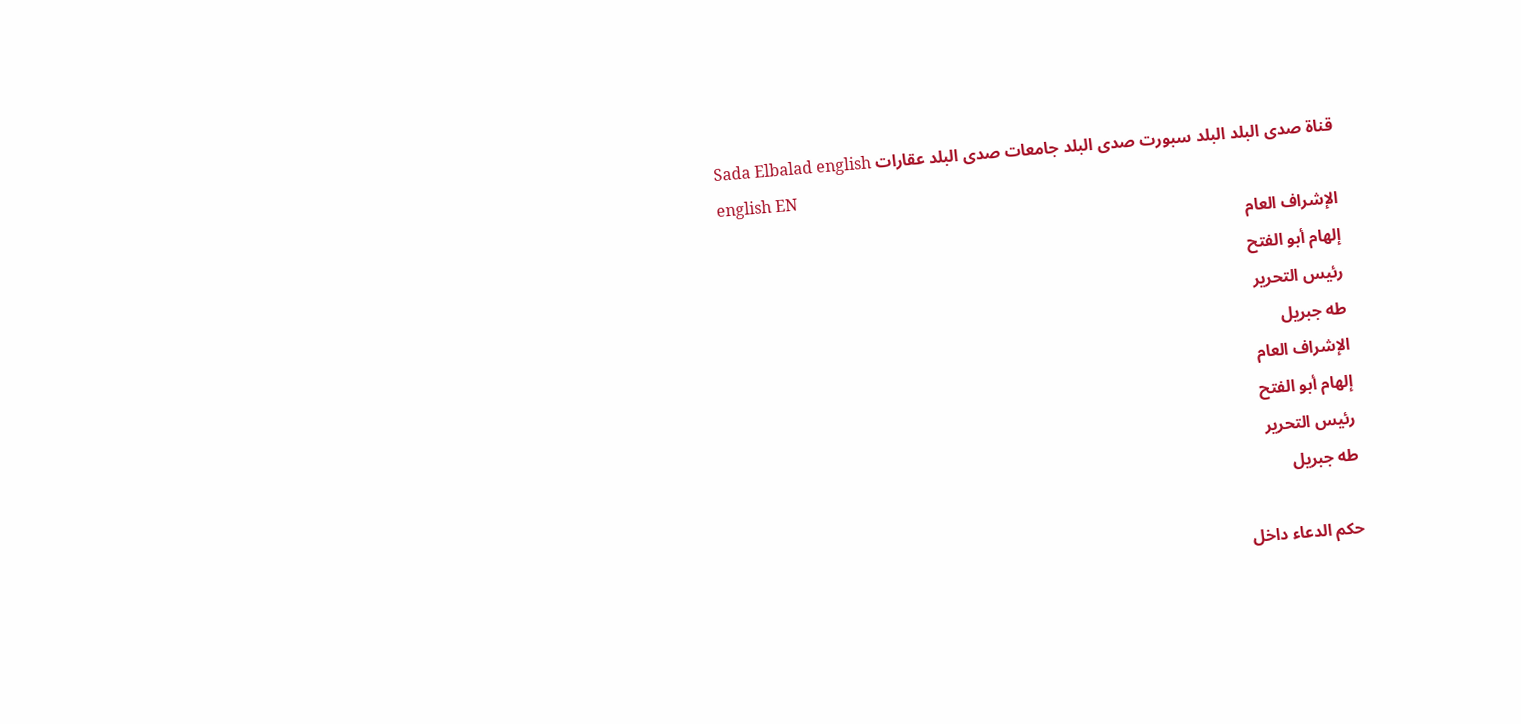قناة صدى البلد البلد سبورت صدى البلد جامعات صدى البلد عقارات Sada Elbalad english
english EN
الإشراف العام
إلهام أبو الفتح
رئيس التحرير
طه جبريل
الإشراف العام
إلهام أبو الفتح
رئيس التحرير
طه جبريل

حكم الدعاء داخل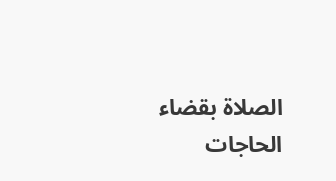الصلاة بقضاء الحاجات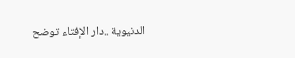الدنيوية ..دار الإفتاء توضح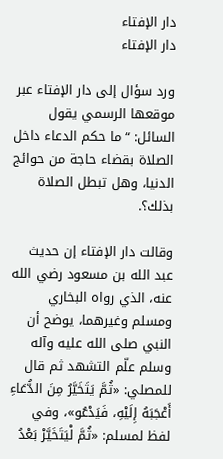دار الإفتاء
دار الإفتاء

ورد سؤال إلى دار الإفتاء عبر موقعها الرسمي يقول السائل: “ما حكم الدعاء داخل الصلاة بقضاء حاجة من حوائج الدنيا، وهل تبطل الصلاة بذلك؟.

وقالت دار الإفتاء إن حديث عبد الله بن مسعود رضي الله عنه، الذي رواه البخاري ومسلم وغيرهما، يوضح أن النبي صلى الله عليه وآله وسلم علّم التشهد ثم قال للمصلي: «ثُمَّ يَتَخَيَّرُ مِنَ الدُّعَاءِ أَعْجَبَهُ إِلَيْهِ، فَيَدْعُو»، وفي لفظ لمسلم: «ثُمَّ لْيَتَخَيَّرْ بَعْدُ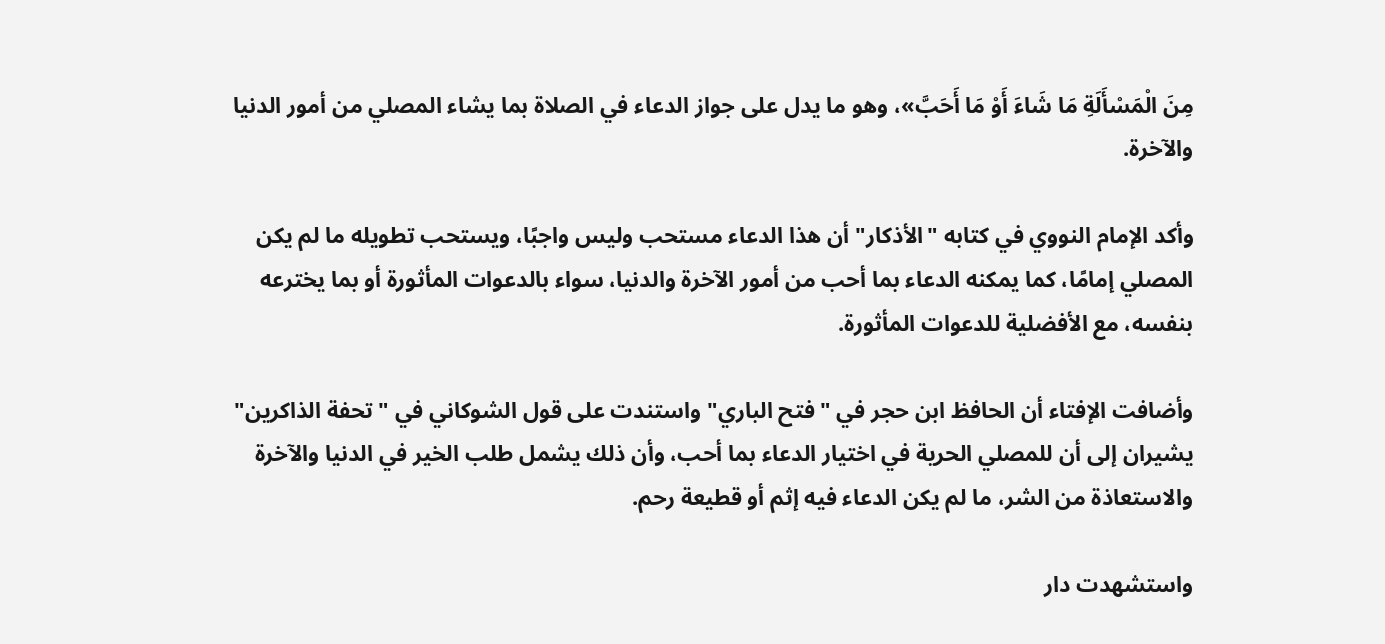مِنَ الْمَسْأَلَةِ مَا شَاءَ أَوْ مَا أَحَبَّ»، وهو ما يدل على جواز الدعاء في الصلاة بما يشاء المصلي من أمور الدنيا والآخرة.

وأكد الإمام النووي في كتابه "الأذكار" أن هذا الدعاء مستحب وليس واجبًا، ويستحب تطويله ما لم يكن المصلي إمامًا، كما يمكنه الدعاء بما أحب من أمور الآخرة والدنيا، سواء بالدعوات المأثورة أو بما يخترعه بنفسه، مع الأفضلية للدعوات المأثورة.

وأضافت الإفتاء أن الحافظ ابن حجر في "فتح الباري" واستندت على قول الشوكاني في "تحفة الذاكرين" يشيران إلى أن للمصلي الحرية في اختيار الدعاء بما أحب، وأن ذلك يشمل طلب الخير في الدنيا والآخرة والاستعاذة من الشر، ما لم يكن الدعاء فيه إثم أو قطيعة رحم.

واستشهدت دار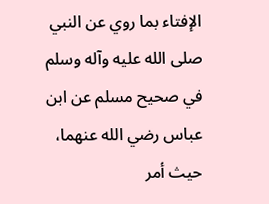الإفتاء بما روي عن النبي صلى الله عليه وآله وسلم في صحيح مسلم عن ابن عباس رضي الله عنهما، حيث أمر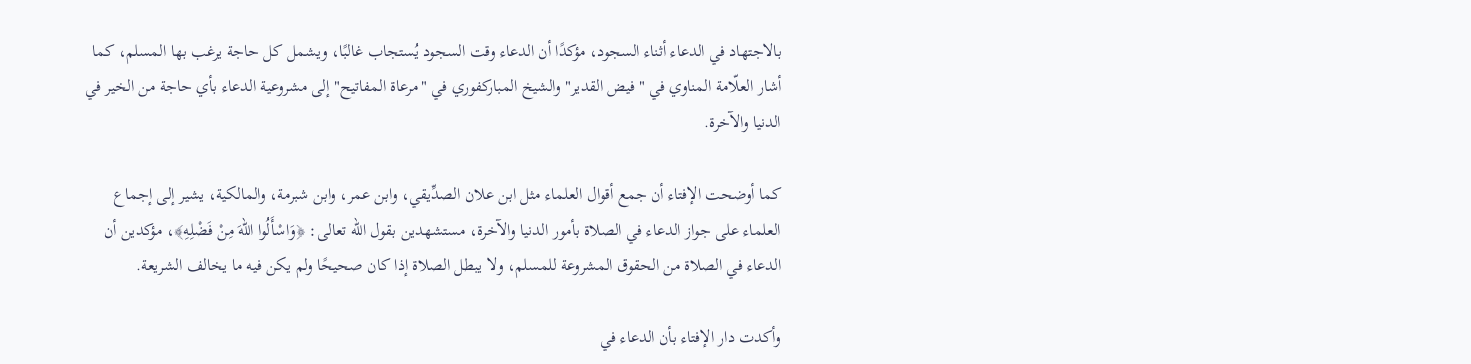بالاجتهاد في الدعاء أثناء السجود، مؤكدًا أن الدعاء وقت السجود يُستجاب غالبًا، ويشمل كل حاجة يرغب بها المسلم، كما أشار العلّامة المناوي في "فيض القدير" والشيخ المباركفوري في "مرعاة المفاتيح" إلى مشروعية الدعاء بأي حاجة من الخير في الدنيا والآخرة.

كما أوضحت الإفتاء أن جمع أقوال العلماء مثل ابن علان الصدِّيقي، وابن عمر، وابن شبرمة، والمالكية، يشير إلى إجماع العلماء على جواز الدعاء في الصلاة بأمور الدنيا والآخرة، مستشهدين بقول الله تعالى: ﴿وَاسْأَلُوا اللهَ مِنْ فَضْلِهِ﴾، مؤكدين أن الدعاء في الصلاة من الحقوق المشروعة للمسلم، ولا يبطل الصلاة إذا كان صحيحًا ولم يكن فيه ما يخالف الشريعة.

وأكدت دار الإفتاء بأن الدعاء في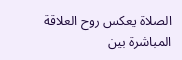الصلاة يعكس روح العلاقة المباشرة بين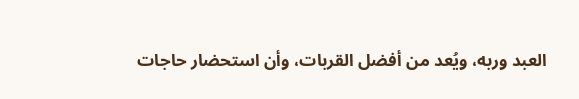العبد وربه، ويُعد من أفضل القربات، وأن استحضار حاجات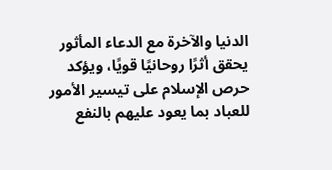الدنيا والآخرة مع الدعاء المأثور يحقق أثرًا روحانيًا قويًا، ويؤكد حرص الإسلام على تيسير الأمور للعباد بما يعود عليهم بالنفع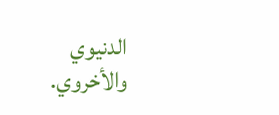الدنيوي والأخروي.